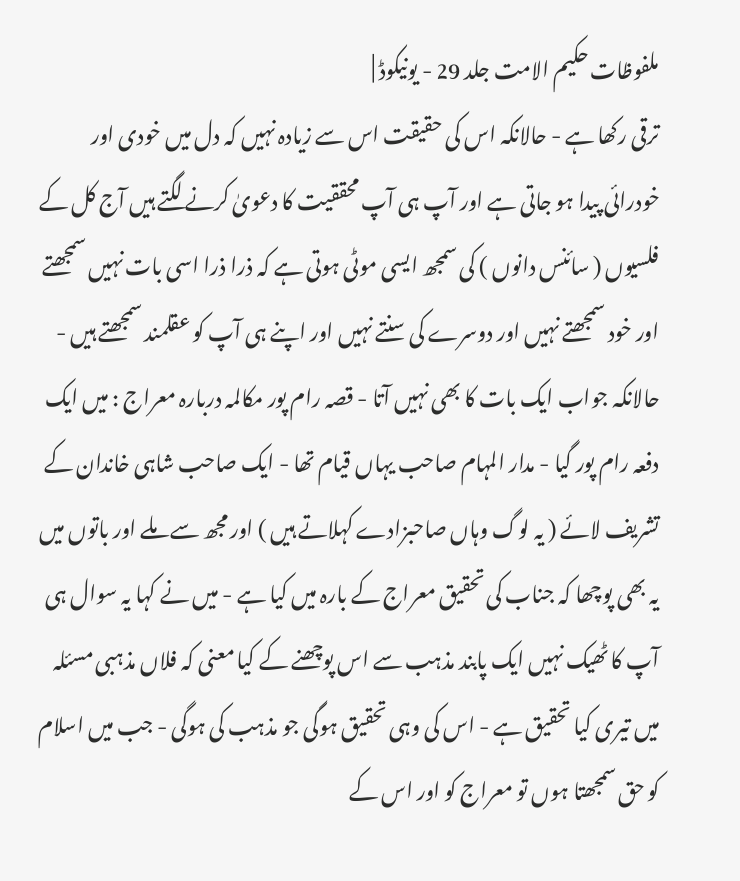ملفوظات حکیم الامت جلد 29 - یونیکوڈ |
ترقی رکھا ہے - حالانکہ اس کی حقیقت اس سے زیادہ نہیں کہ دل میں خودی اور خودرائی پیدا ہو جاتی ہے اور آپ ہی آپ محققیت کا دعویٰ کرنے لگتے ہیں آج کل کے فلسیوں ( سائنس دانوں ) کی سمجھ ایسی موٹی ہوتی ہے کہ ذرا ذرا اسی بات نہیں سمجھتے اور خود سمجھتے نہیں اور دوسرے کی سنتے نہیں اور اپنے ہی آپ کو عقلمند سمجھتے ہیں - حالانکہ جواب ایک بات کا بھی نہیں آتا - قصہ رام پور مکالمہ دربارہ معراج : میں ایک دفعہ رام پور گیا - مدار المہام صاحب یہاں قیام تھا - ایک صاحب شاہی خاندان کے تشریف لائے ( یہ لوگ وہاں صاحبزادے کہلاتے ہیں ) اور مجھ سے ملے اور باتوں میں یہ بھی پوچھا کہ جناب کی تحقیق معراج کے بارہ میں کیا ہے - میں نے کہا یہ سوال ہی آپ کا ٹھیک نہیں ایک پابند مذہب سے اس پوچھنے کے کیا معنی کہ فلاں مذہبی مسئلہ میں تیری کیا تحقیق ہے - اس کی وہی تحقیق ہوگی جو مذہب کی ہوگی - جب میں اسلام کو حق سمجھتا ہوں تو معراج کو اور اس کے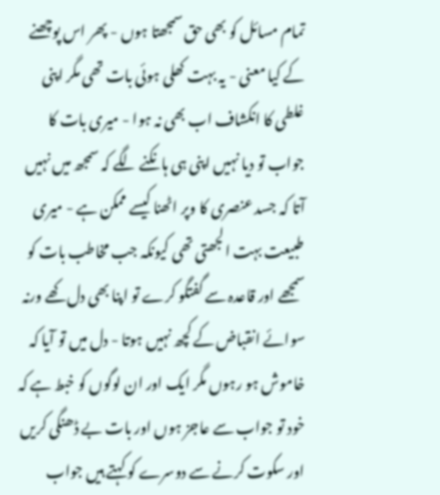تمام مسائل کو بھی حق سمجھتا ہوں - پھر اس پوچھنے کے کیا معنی - یہ بہت کھلی ہوئی بات تھی مگر اپنی غلطی کا انکشاف اب بھی نہ ہوا - میری بات کا جواب تو دیا نہیں اپنی ہی ہانکنے لگے کہ سمجھ میں نہیں آتا کہ جسد عنصری کا وپر اٹھنا کیسے ممکن ہے - میری طبیعت بہت الجھتی تھی کیونکہ جب مخاطب بات کو سمجھے اور قاعدہ سے گفتگو کرے تو اپنا بھی دل کھے ورنہ سوائے انقباض کے کچھ نہیں ہوتا - دل میں تو آیا کہ خاموش ہو رہوں مگر ایک اور ان لوگوں کو خبط ہے کہ خود تو جواب سے عاجز ہوں اور بات بے ڈھنگی کریں اور سکوت کرنے سے دوسرے کو کہتے ہیں جواب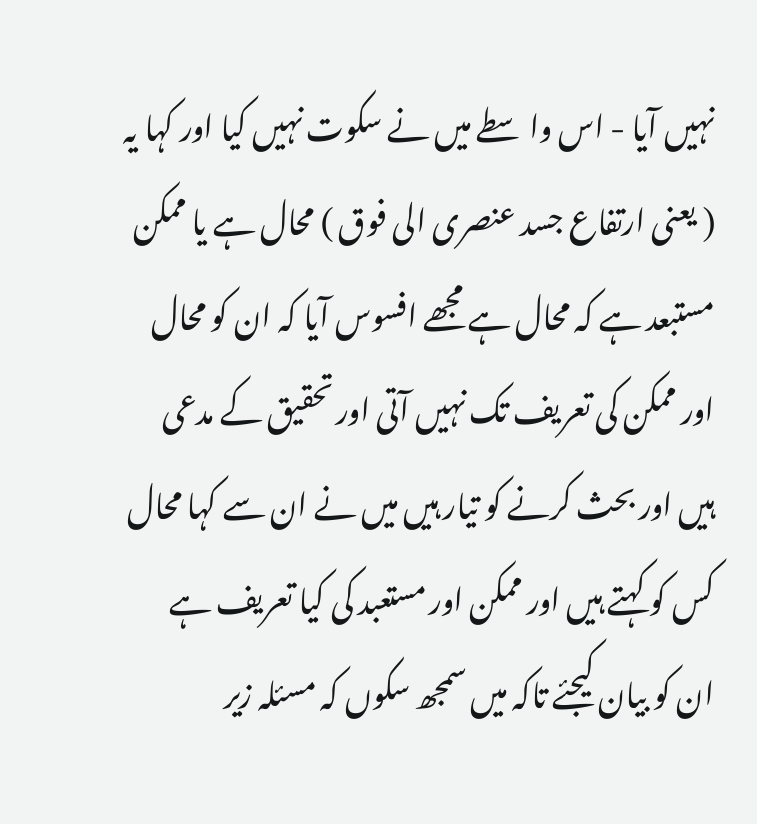نہیں آیا - اس واسطے میں نے سکوت نہیں کیا اور کہا یہ ( یعنی ارتفاع جسد عنصری الی فوق ) محال ہے یا ممکن مستبعد ہے کہ محال ہے مجھے افسوس آیا کہ ان کو محال اور ممکن کی تعریف تک نہیں آتی اور تحقیق کے مدعی ہیں اور بحث کرنے کو تیار ہیں میں نے ان سے کہا محال کس کو کہتے ہیں اور ممکن اور مستعبد کی کیا تعریف ہے ان کو بیان کیجئے تاکہ میں سمجھ سکوں کہ مسئلہ زیر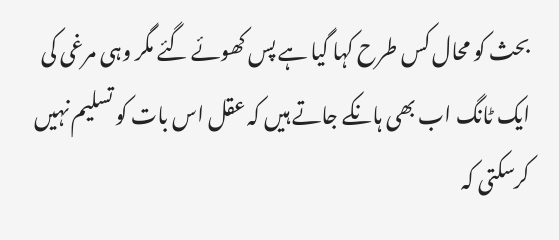بحث کو محال کس طرح کہا گیا ہے پس کھوئے گئے مگر وہی مرغی کی ایک ٹانگ اب بھی ہانکے جاتے ہیں کہ عقل اس بات کو تسلیم نہیں کرسکتی کہ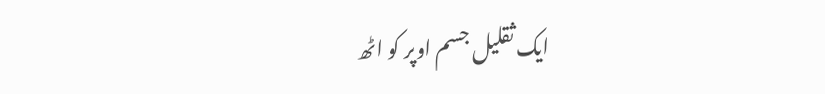ایک ثقلیل جسم اوپر کو اٹھ